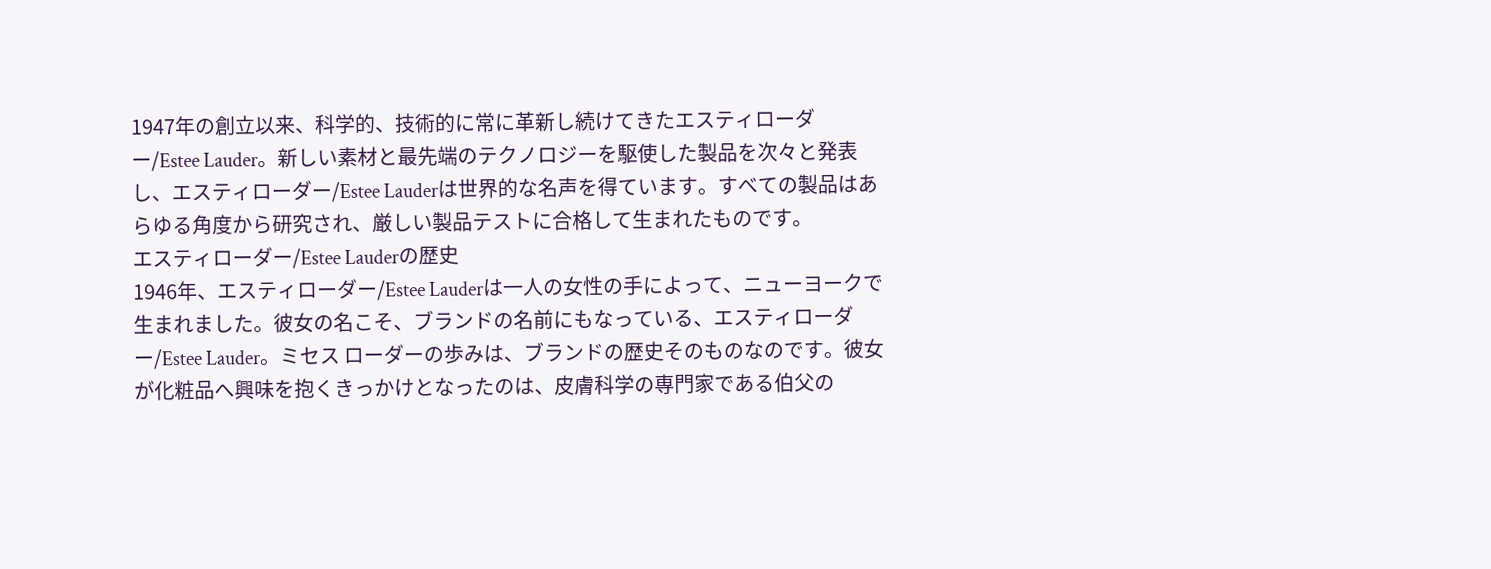1947年の創立以来、科学的、技術的に常に革新し続けてきたエスティローダー/Estee Lauder。新しい素材と最先端のテクノロジーを駆使した製品を次々と発表し、エスティローダー/Estee Lauderは世界的な名声を得ています。すべての製品はあらゆる角度から研究され、厳しい製品テストに合格して生まれたものです。
エスティローダー/Estee Lauderの歴史
1946年、エスティローダー/Estee Lauderは一人の女性の手によって、ニューヨークで生まれました。彼女の名こそ、ブランドの名前にもなっている、エスティローダー/Estee Lauder。ミセス ローダーの歩みは、ブランドの歴史そのものなのです。彼女が化粧品へ興味を抱くきっかけとなったのは、皮膚科学の専門家である伯父の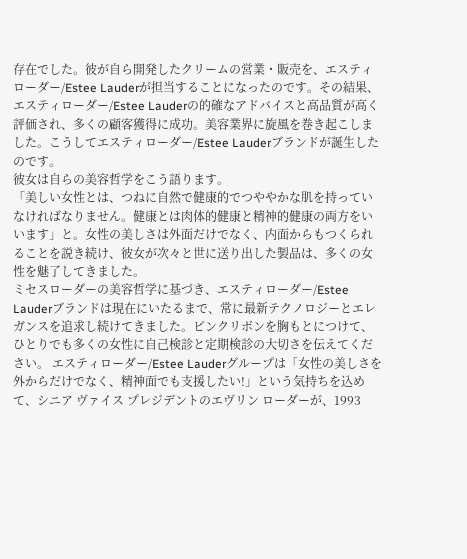存在でした。彼が自ら開発したクリームの営業・販売を、エスティローダー/Estee Lauderが担当することになったのです。その結果、エスティローダー/Estee Lauderの的確なアドバイスと高品質が高く評価され、多くの顧客獲得に成功。美容業界に旋風を巻き起こしました。こうしてエスティローダー/Estee Lauderブランドが誕生したのです。
彼女は自らの美容哲学をこう語ります。
「美しい女性とは、つねに自然で健康的でつややかな肌を持っていなければなりません。健康とは肉体的健康と精神的健康の両方をいいます」と。女性の美しさは外面だけでなく、内面からもつくられることを説き続け、彼女が次々と世に送り出した製品は、多くの女性を魅了してきました。
ミセスローダーの美容哲学に基づき、エスティローダー/Estee Lauderブランドは現在にいたるまで、常に最新テクノロジーとエレガンスを追求し続けてきました。ピンクリボンを胸もとにつけて、ひとりでも多くの女性に自己検診と定期検診の大切さを伝えてください。 エスティローダー/Estee Lauderグループは「女性の美しさを外からだけでなく、精神面でも支援したい!」という気持ちを込めて、シニア ヴァイス プレジデントのエヴリン ローダーが、1993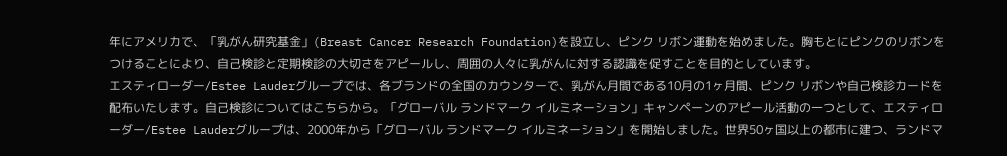年にアメリカで、「乳がん研究基金」(Breast Cancer Research Foundation)を設立し、ピンク リボン運動を始めました。胸もとにピンクのリボンをつけることにより、自己検診と定期検診の大切さをアピールし、周囲の人々に乳がんに対する認識を促すことを目的としています。
エスティローダー/Estee Lauderグループでは、各ブランドの全国のカウンターで、乳がん月間である10月の1ヶ月間、ピンク リボンや自己検診カードを配布いたします。自己検診についてはこちらから。「グローバル ランドマーク イルミネーション」キャンペーンのアピール活動の一つとして、エスティローダー/Estee Lauderグループは、2000年から「グローバル ランドマーク イルミネーション」を開始しました。世界50ヶ国以上の都市に建つ、ランドマ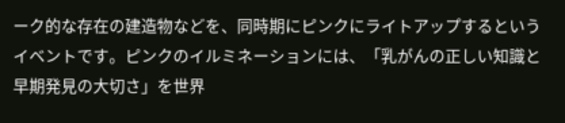ーク的な存在の建造物などを、同時期にピンクにライトアップするというイベントです。ピンクのイルミネーションには、「乳がんの正しい知識と早期発見の大切さ」を世界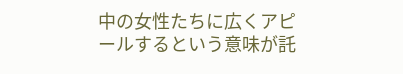中の女性たちに広くアピールするという意味が託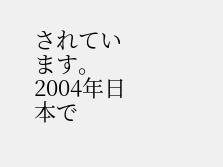されています。 2004年日本で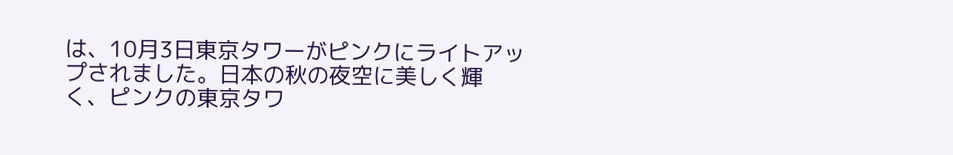は、10月3日東京タワーがピンクにライトアップされました。日本の秋の夜空に美しく輝く、ピンクの東京タワ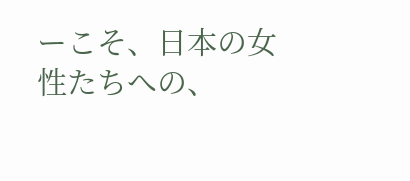ーこそ、日本の女性たちへの、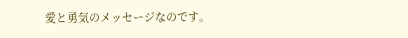愛と勇気のメッセージなのです。